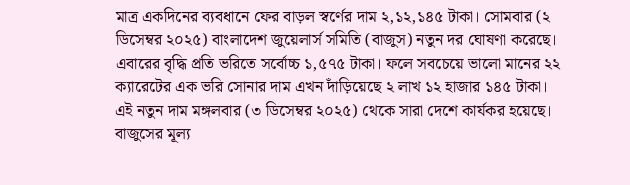মাত্র একদিনের ব্যবধানে ফের বাড়ল স্বর্ণের দাম ২,১২,১৪৫ টাকা। সোমবার (২ ডিসেম্বর ২০২৫) বাংলাদেশ জুয়েলার্স সমিতি (বাজুস) নতুন দর ঘোষণা করেছে। এবারের বৃদ্ধি প্রতি ভরিতে সর্বোচ্চ ১,৫৭৫ টাকা। ফলে সবচেয়ে ভালো মানের ২২ ক্যারেটের এক ভরি সোনার দাম এখন দাঁড়িয়েছে ২ লাখ ১২ হাজার ১৪৫ টাকা। এই নতুন দাম মঙ্গলবার (৩ ডিসেম্বর ২০২৫) থেকে সারা দেশে কার্যকর হয়েছে।
বাজুসের মূল্য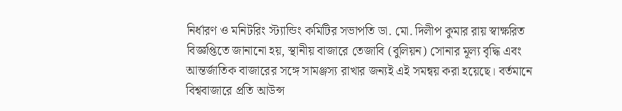নির্ধারণ ও মনিটরিং স্ট্যান্ডিং কমিটির সভাপতি ডা. মো. দিলীপ কুমার রায় স্বাক্ষরিত বিজ্ঞপ্তিতে জানানো হয়, স্থানীয় বাজারে তেজাবি (বুলিয়ন) সোনার মূল্য বৃদ্ধি এবং আন্তর্জাতিক বাজারের সঙ্গে সামঞ্জস্য রাখার জন্যই এই সমন্বয় করা হয়েছে। বর্তমানে বিশ্ববাজারে প্রতি আউন্স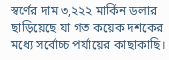স্বর্ণের দাম ৩,২২২ মার্কিন ডলার ছাড়িয়েছে যা গত কয়েক দশকের মধ্যে সর্বোচ্চ পর্যায়ের কাছাকাছি।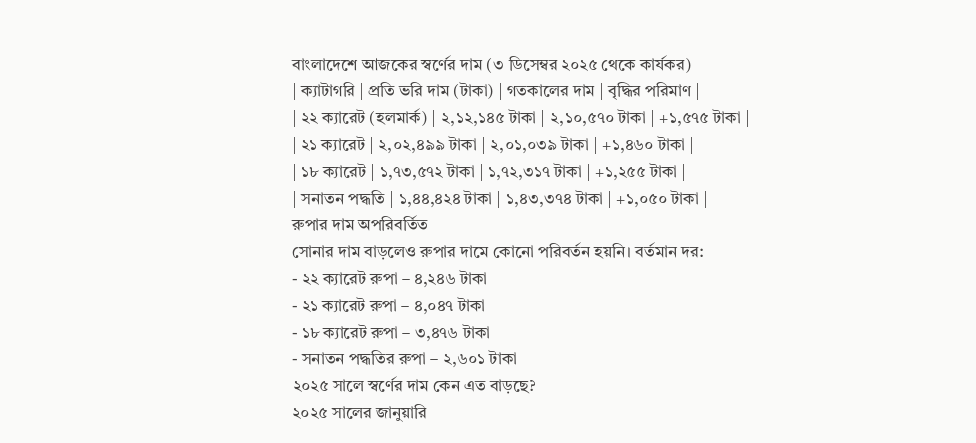বাংলাদেশে আজকের স্বর্ণের দাম (৩ ডিসেম্বর ২০২৫ থেকে কার্যকর)
| ক্যাটাগরি | প্রতি ভরি দাম (টাকা) | গতকালের দাম | বৃদ্ধির পরিমাণ |
| ২২ ক্যারেট (হলমার্ক) | ২,১২,১৪৫ টাকা | ২,১০,৫৭০ টাকা | +১,৫৭৫ টাকা |
| ২১ ক্যারেট | ২,০২,৪৯৯ টাকা | ২,০১,০৩৯ টাকা | +১,৪৬০ টাকা |
| ১৮ ক্যারেট | ১,৭৩,৫৭২ টাকা | ১,৭২,৩১৭ টাকা | +১,২৫৫ টাকা |
| সনাতন পদ্ধতি | ১,৪৪,৪২৪ টাকা | ১,৪৩,৩৭৪ টাকা | +১,০৫০ টাকা |
রুপার দাম অপরিবর্তিত
সোনার দাম বাড়লেও রুপার দামে কোনো পরিবর্তন হয়নি। বর্তমান দর:
- ২২ ক্যারেট রুপা – ৪,২৪৬ টাকা
- ২১ ক্যারেট রুপা – ৪,০৪৭ টাকা
- ১৮ ক্যারেট রুপা – ৩,৪৭৬ টাকা
- সনাতন পদ্ধতির রুপা – ২,৬০১ টাকা
২০২৫ সালে স্বর্ণের দাম কেন এত বাড়ছে?
২০২৫ সালের জানুয়ারি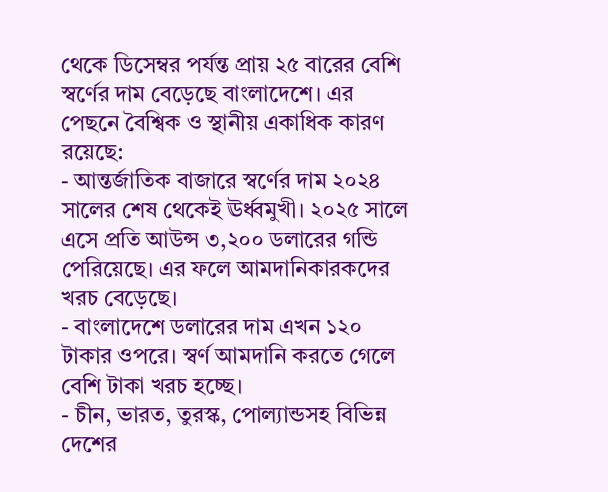থেকে ডিসেম্বর পর্যন্ত প্রায় ২৫ বারের বেশি স্বর্ণের দাম বেড়েছে বাংলাদেশে। এর পেছনে বৈশ্বিক ও স্থানীয় একাধিক কারণ রয়েছে:
- আন্তর্জাতিক বাজারে স্বর্ণের দাম ২০২৪ সালের শেষ থেকেই ঊর্ধ্বমুখী। ২০২৫ সালে এসে প্রতি আউন্স ৩,২০০ ডলারের গন্ডি পেরিয়েছে। এর ফলে আমদানিকারকদের খরচ বেড়েছে।
- বাংলাদেশে ডলারের দাম এখন ১২০ টাকার ওপরে। স্বর্ণ আমদানি করতে গেলে বেশি টাকা খরচ হচ্ছে।
- চীন, ভারত, তুরস্ক, পোল্যান্ডসহ বিভিন্ন দেশের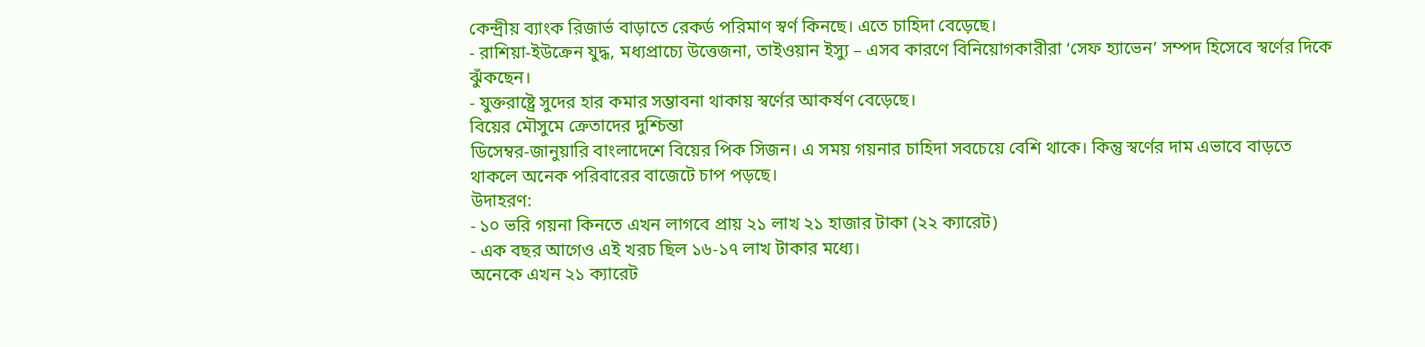কেন্দ্রীয় ব্যাংক রিজার্ভ বাড়াতে রেকর্ড পরিমাণ স্বর্ণ কিনছে। এতে চাহিদা বেড়েছে।
- রাশিয়া-ইউক্রেন যুদ্ধ, মধ্যপ্রাচ্যে উত্তেজনা, তাইওয়ান ইস্যু – এসব কারণে বিনিয়োগকারীরা ‘সেফ হ্যাভেন’ সম্পদ হিসেবে স্বর্ণের দিকে ঝুঁকছেন।
- যুক্তরাষ্ট্রে সুদের হার কমার সম্ভাবনা থাকায় স্বর্ণের আকর্ষণ বেড়েছে।
বিয়ের মৌসুমে ক্রেতাদের দুশ্চিন্তা
ডিসেম্বর-জানুয়ারি বাংলাদেশে বিয়ের পিক সিজন। এ সময় গয়নার চাহিদা সবচেয়ে বেশি থাকে। কিন্তু স্বর্ণের দাম এভাবে বাড়তে থাকলে অনেক পরিবারের বাজেটে চাপ পড়ছে।
উদাহরণ:
- ১০ ভরি গয়না কিনতে এখন লাগবে প্রায় ২১ লাখ ২১ হাজার টাকা (২২ ক্যারেট)
- এক বছর আগেও এই খরচ ছিল ১৬-১৭ লাখ টাকার মধ্যে।
অনেকে এখন ২১ ক্যারেট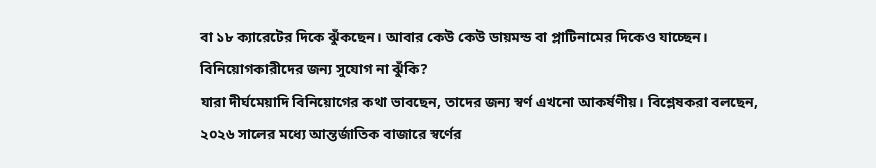বা ১৮ ক্যারেটের দিকে ঝুঁকছেন। আবার কেউ কেউ ডায়মন্ড বা প্লাটিনামের দিকেও যাচ্ছেন।
বিনিয়োগকারীদের জন্য সুযোগ না ঝুঁকি?
যারা দীর্ঘমেয়াদি বিনিয়োগের কথা ভাবছেন, তাদের জন্য স্বর্ণ এখনো আকর্ষণীয়। বিশ্লেষকরা বলছেন, ২০২৬ সালের মধ্যে আন্তর্জাতিক বাজারে স্বর্ণের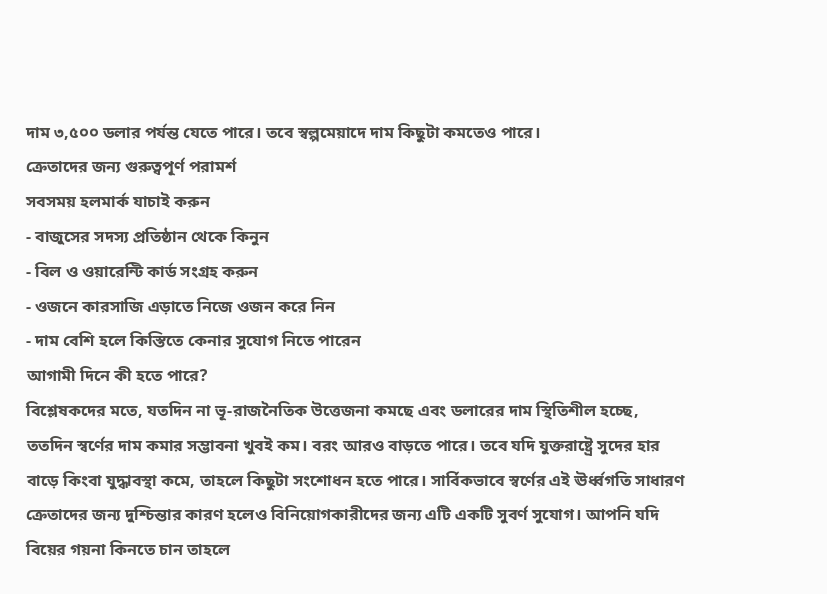দাম ৩,৫০০ ডলার পর্যন্ত যেতে পারে। তবে স্বল্পমেয়াদে দাম কিছুটা কমতেও পারে।
ক্রেতাদের জন্য গুরুত্বপূর্ণ পরামর্শ
সবসময় হলমার্ক যাচাই করুন
- বাজুসের সদস্য প্রতিষ্ঠান থেকে কিনুন
- বিল ও ওয়ারেন্টি কার্ড সংগ্রহ করুন
- ওজনে কারসাজি এড়াতে নিজে ওজন করে নিন
- দাম বেশি হলে কিস্তিতে কেনার সুযোগ নিতে পারেন
আগামী দিনে কী হতে পারে?
বিশ্লেষকদের মতে, যতদিন না ভূ-রাজনৈতিক উত্তেজনা কমছে এবং ডলারের দাম স্থিতিশীল হচ্ছে, ততদিন স্বর্ণের দাম কমার সম্ভাবনা খুবই কম। বরং আরও বাড়তে পারে। তবে যদি যুক্তরাষ্ট্রে সুদের হার বাড়ে কিংবা যুদ্ধাবস্থা কমে, তাহলে কিছুটা সংশোধন হতে পারে। সার্বিকভাবে স্বর্ণের এই ঊর্ধ্বগতি সাধারণ ক্রেতাদের জন্য দুশ্চিন্তার কারণ হলেও বিনিয়োগকারীদের জন্য এটি একটি সুবর্ণ সুযোগ। আপনি যদি বিয়ের গয়না কিনতে চান তাহলে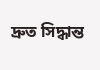দ্রুত সিদ্ধান্ত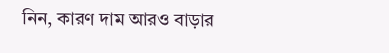নিন, কারণ দাম আরও বাড়ার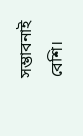সম্ভাবনাই বেশি।